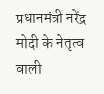प्रधानमंत्री नरेंद्र मोदी के नेतृत्व वाली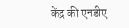केंद्र की एनडीए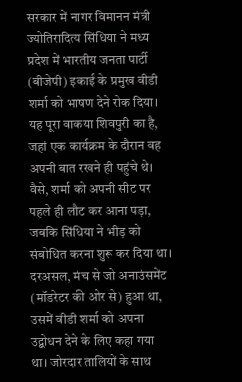सरकार में नागर विमानन मंत्री ज्योतिरादित्य सिंधिया ने मध्य प्रदेश में भारतीय जनता पार्टी (बीजेपी) इकाई के प्रमुख वीडी शर्मा को भाषण देने रोक दिया। यह पूरा वाकया शिवपुरी का है, जहां एक कार्यक्रम के दौरान वह अपनी बात रखने ही पहुंचे थे। वैसे, शर्मा को अपनी सीट पर पहले ही लौट कर आना पड़ा, जबकि सिंधिया ने भीड़ को संबोधित करना शुरू कर दिया था।
दरअसल, मंच से जो अनाउंसमेंट (मॉडरेटर की ओर से) हुआ था, उसमें वीडी शर्मा को अपना उद्बोधन देने के लिए कहा गया था। जोरदार तालियों के साथ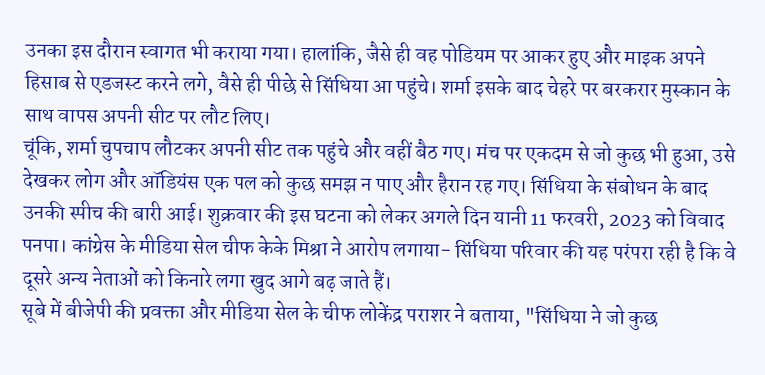उनका इस दौरान स्वागत भी कराया गया। हालांकि, जैसे ही वह पोडियम पर आकर हुए और माइक अपने हिसाब से एडजस्ट करने लगे, वैसे ही पीछे से सिंधिया आ पहुंचे। शर्मा इसके बाद चेहरे पर बरकरार मुस्कान के साथ वापस अपनी सीट पर लौट लिए।
चूंकि, शर्मा चुपचाप लौटकर अपनी सीट तक पहुंचे और वहीं बैठ गए। मंच पर एकदम से जो कुछ भी हुआ, उसे देखकर लोग और ऑडियंस एक पल को कुछ समझ न पाए और हैरान रह गए। सिंधिया के संबोधन के बाद उनकी स्पीच की बारी आई। शुक्रवार की इस घटना को लेकर अगले दिन यानी 11 फरवरी, 2023 को विवाद पनपा। कांग्रेस के मीडिया सेल चीफ केके मिश्रा ने आरोप लगाया- सिंधिया परिवार की यह परंपरा रही है कि वे दूसरे अन्य नेताओं को किनारे लगा खुद आगे बढ़ जाते हैं।
सूबे में बीजेपी की प्रवक्ता और मीडिया सेल के चीफ लोकेंद्र पराशर ने बताया, "सिंधिया ने जो कुछ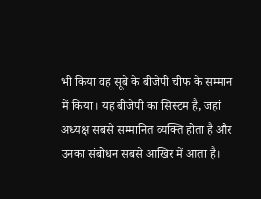भी किया वह सूबे के बीजेपी चीफ के सम्मान में किया। यह बीजेपी का सिस्टम है, जहां अध्यक्ष सबसे सम्मानित व्यक्ति होता है और उनका संबोधन सबसे आखिर में आता है।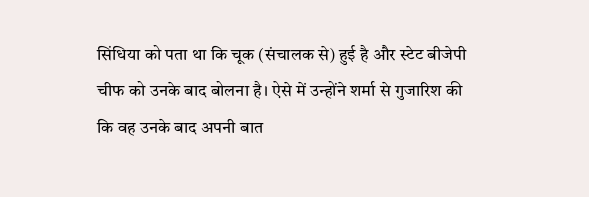सिंधिया को पता था कि चूक (संचालक से) हुई है और स्टेट बीजेपी चीफ को उनके बाद बोलना है। ऐसे में उन्होंने शर्मा से गुजारिश की कि वह उनके बाद अपनी बात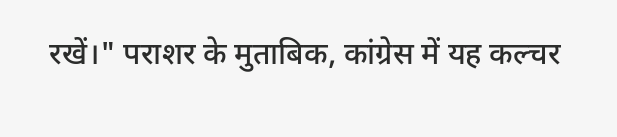रखें।" पराशर के मुताबिक, कांग्रेस में यह कल्चर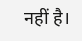नहीं है।